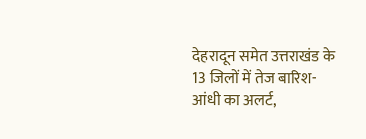देहरादून समेत उत्तराखंड के 13 जिलों में तेज बारिश-आंधी का अलर्ट,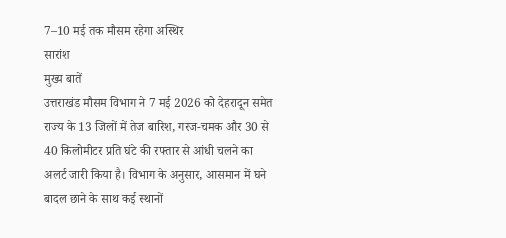7–10 मई तक मौसम रहेगा अस्थिर
सारांश
मुख्य बातें
उत्तराखंड मौसम विभाग ने 7 मई 2026 को देहरादून समेत राज्य के 13 जिलों में तेज बारिश, गरज-चमक और 30 से 40 किलोमीटर प्रति घंटे की रफ्तार से आंधी चलने का अलर्ट जारी किया है। विभाग के अनुसार, आसमान में घने बादल छाने के साथ कई स्थानों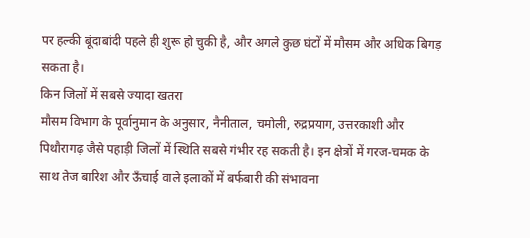पर हल्की बूंदाबांदी पहले ही शुरू हो चुकी है, और अगले कुछ घंटों में मौसम और अधिक बिगड़ सकता है।
किन जिलों में सबसे ज्यादा खतरा
मौसम विभाग के पूर्वानुमान के अनुसार, नैनीताल, चमोली, रुद्रप्रयाग, उत्तरकाशी और पिथौरागढ़ जैसे पहाड़ी जिलों में स्थिति सबसे गंभीर रह सकती है। इन क्षेत्रों में गरज-चमक के साथ तेज बारिश और ऊँचाई वाले इलाकों में बर्फबारी की संभावना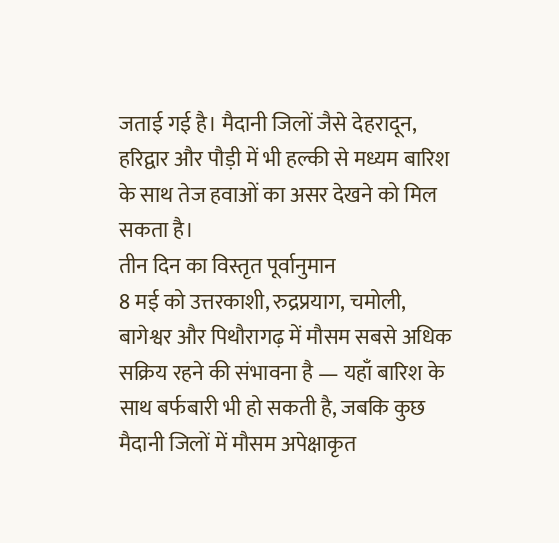जताई गई है। मैदानी जिलों जैसे देहरादून, हरिद्वार और पौड़ी में भी हल्की से मध्यम बारिश के साथ तेज हवाओं का असर देखने को मिल सकता है।
तीन दिन का विस्तृत पूर्वानुमान
8 मई को उत्तरकाशी, रुद्रप्रयाग, चमोली, बागेश्वर और पिथौरागढ़ में मौसम सबसे अधिक सक्रिय रहने की संभावना है — यहाँ बारिश के साथ बर्फबारी भी हो सकती है, जबकि कुछ मैदानी जिलों में मौसम अपेक्षाकृत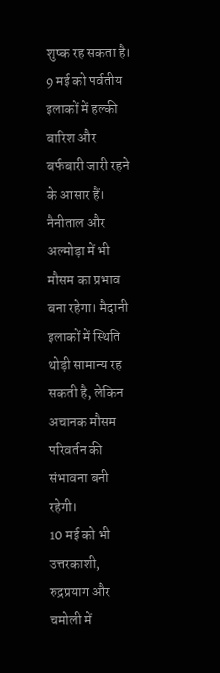शुष्क रह सकता है।
9 मई को पर्वतीय इलाकों में हल्की बारिश और बर्फबारी जारी रहने के आसार हैं। नैनीताल और अल्मोड़ा में भी मौसम का प्रभाव बना रहेगा। मैदानी इलाकों में स्थिति थोड़ी सामान्य रह सकती है, लेकिन अचानक मौसम परिवर्तन की संभावना बनी रहेगी।
10 मई को भी उत्तरकाशी, रुद्रप्रयाग और चमोली में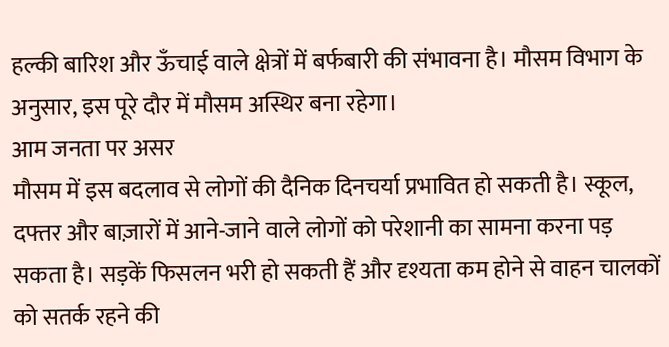हल्की बारिश और ऊँचाई वाले क्षेत्रों में बर्फबारी की संभावना है। मौसम विभाग के अनुसार, इस पूरे दौर में मौसम अस्थिर बना रहेगा।
आम जनता पर असर
मौसम में इस बदलाव से लोगों की दैनिक दिनचर्या प्रभावित हो सकती है। स्कूल, दफ्तर और बाज़ारों में आने-जाने वाले लोगों को परेशानी का सामना करना पड़ सकता है। सड़कें फिसलन भरी हो सकती हैं और दृश्यता कम होने से वाहन चालकों को सतर्क रहने की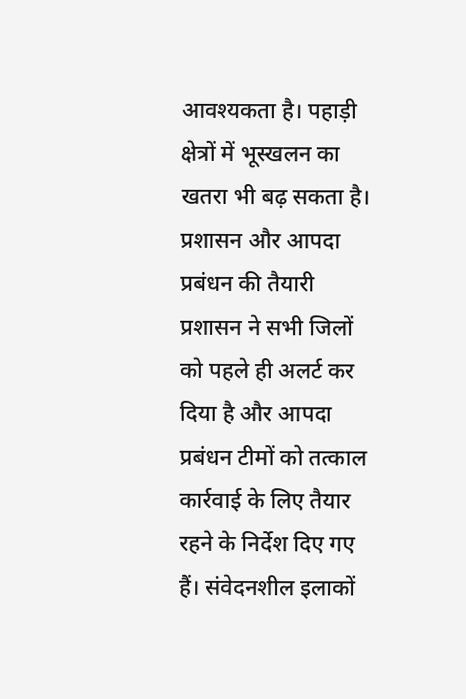आवश्यकता है। पहाड़ी क्षेत्रों में भूस्खलन का खतरा भी बढ़ सकता है।
प्रशासन और आपदा प्रबंधन की तैयारी
प्रशासन ने सभी जिलों को पहले ही अलर्ट कर दिया है और आपदा प्रबंधन टीमों को तत्काल कार्रवाई के लिए तैयार रहने के निर्देश दिए गए हैं। संवेदनशील इलाकों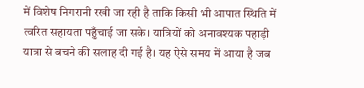में विशेष निगरानी रखी जा रही है ताकि किसी भी आपात स्थिति में त्वरित सहायता पहुँचाई जा सके। यात्रियों को अनावश्यक पहाड़ी यात्रा से बचने की सलाह दी गई है। यह ऐसे समय में आया है जब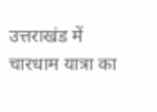उत्तराखंड में चारधाम यात्रा का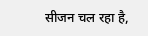सीजन चल रहा है,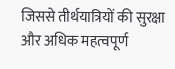जिससे तीर्थयात्रियों की सुरक्षा और अधिक महत्वपूर्ण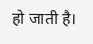हो जाती है।